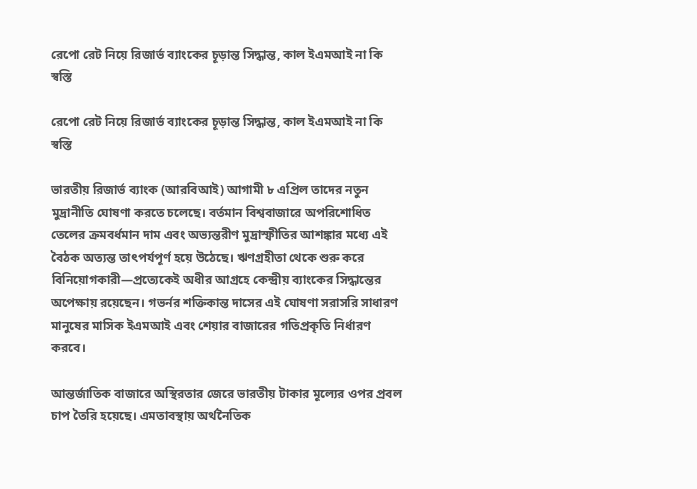রেপো রেট নিয়ে রিজার্ভ ব্যাংকের চূড়ান্ত সিদ্ধান্ত, কাল ইএমআই না কি স্বস্তি

রেপো রেট নিয়ে রিজার্ভ ব্যাংকের চূড়ান্ত সিদ্ধান্ত, কাল ইএমআই না কি স্বস্তি

ভারতীয় রিজার্ভ ব্যাংক (আরবিআই) আগামী ৮ এপ্রিল তাদের নতুন মুদ্রানীতি ঘোষণা করতে চলেছে। বর্তমান বিশ্ববাজারে অপরিশোধিত তেলের ক্রমবর্ধমান দাম এবং অভ্যন্তরীণ মুদ্রাস্ফীতির আশঙ্কার মধ্যে এই বৈঠক অত্যন্ত তাৎপর্যপূর্ণ হয়ে উঠেছে। ঋণগ্রহীতা থেকে শুরু করে বিনিয়োগকারী—প্রত্যেকেই অধীর আগ্রহে কেন্দ্রীয় ব্যাংকের সিদ্ধান্তের অপেক্ষায় রয়েছেন। গভর্নর শক্তিকান্ত দাসের এই ঘোষণা সরাসরি সাধারণ মানুষের মাসিক ইএমআই এবং শেয়ার বাজারের গতিপ্রকৃতি নির্ধারণ করবে।

আন্তর্জাতিক বাজারে অস্থিরতার জেরে ভারতীয় টাকার মূল্যের ওপর প্রবল চাপ তৈরি হয়েছে। এমতাবস্থায় অর্থনৈতিক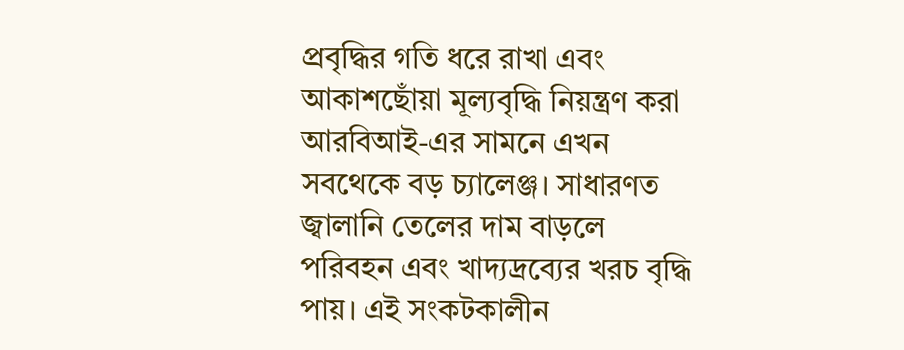প্রবৃদ্ধির গতি ধরে রাখা এবং আকাশছোঁয়া মূল্যবৃদ্ধি নিয়ন্ত্রণ করা আরবিআই-এর সামনে এখন সবথেকে বড় চ্যালেঞ্জ। সাধারণত জ্বালানি তেলের দাম বাড়লে পরিবহন এবং খাদ্যদ্রব্যের খরচ বৃদ্ধি পায়। এই সংকটকালীন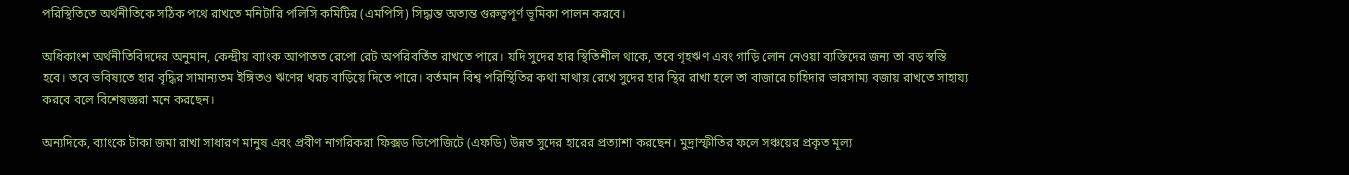পরিস্থিতিতে অর্থনীতিকে সঠিক পথে রাখতে মনিটারি পলিসি কমিটির (এমপিসি) সিদ্ধান্ত অত্যন্ত গুরুত্বপূর্ণ ভূমিকা পালন করবে।

অধিকাংশ অর্থনীতিবিদদের অনুমান, কেন্দ্রীয় ব্যাংক আপাতত রেপো রেট অপরিবর্তিত রাখতে পারে। যদি সুদের হার স্থিতিশীল থাকে, তবে গৃহঋণ এবং গাড়ি লোন নেওয়া ব্যক্তিদের জন্য তা বড় স্বস্তি হবে। তবে ভবিষ্যতে হার বৃদ্ধির সামান্যতম ইঙ্গিতও ঋণের খরচ বাড়িয়ে দিতে পারে। বর্তমান বিশ্ব পরিস্থিতির কথা মাথায় রেখে সুদের হার স্থির রাখা হলে তা বাজারে চাহিদার ভারসাম্য বজায় রাখতে সাহায্য করবে বলে বিশেষজ্ঞরা মনে করছেন।

অন্যদিকে, ব্যাংকে টাকা জমা রাখা সাধারণ মানুষ এবং প্রবীণ নাগরিকরা ফিক্সড ডিপোজিটে (এফডি) উন্নত সুদের হারের প্রত্যাশা করছেন। মুদ্রাস্ফীতির ফলে সঞ্চয়ের প্রকৃত মূল্য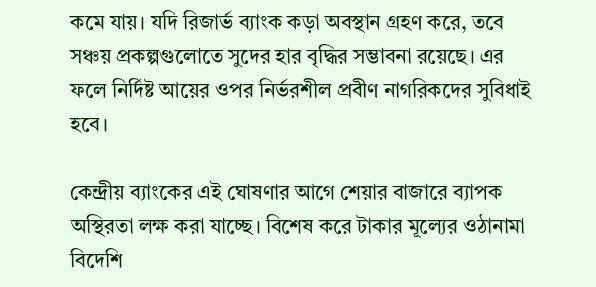কমে যায়। যদি রিজার্ভ ব্যাংক কড়া অবস্থান গ্রহণ করে, তবে সঞ্চয় প্রকল্পগুলোতে সুদের হার বৃদ্ধির সম্ভাবনা রয়েছে। এর ফলে নির্দিষ্ট আয়ের ওপর নির্ভরশীল প্রবীণ নাগরিকদের সুবিধাই হবে।

কেন্দ্রীয় ব্যাংকের এই ঘোষণার আগে শেয়ার বাজারে ব্যাপক অস্থিরতা লক্ষ করা যাচ্ছে। বিশেষ করে টাকার মূল্যের ওঠানামা বিদেশি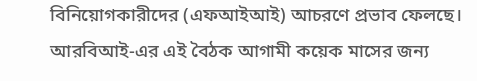বিনিয়োগকারীদের (এফআইআই) আচরণে প্রভাব ফেলছে। আরবিআই-এর এই বৈঠক আগামী কয়েক মাসের জন্য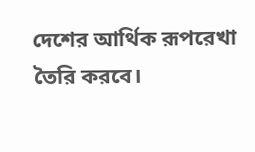দেশের আর্থিক রূপরেখা তৈরি করবে।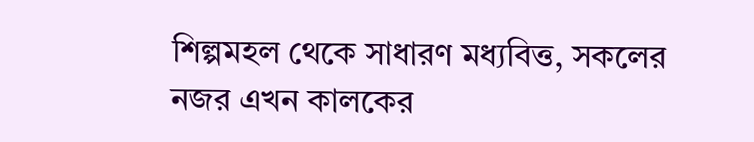শিল্পমহল থেকে সাধারণ মধ্যবিত্ত, সকলের নজর এখন কালকের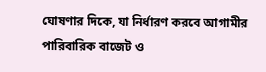ঘোষণার দিকে, যা নির্ধারণ করবে আগামীর পারিবারিক বাজেট ও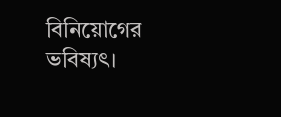বিনিয়োগের ভবিষ্যৎ।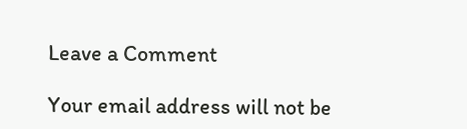Leave a Comment

Your email address will not be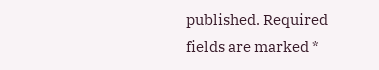published. Required fields are marked *